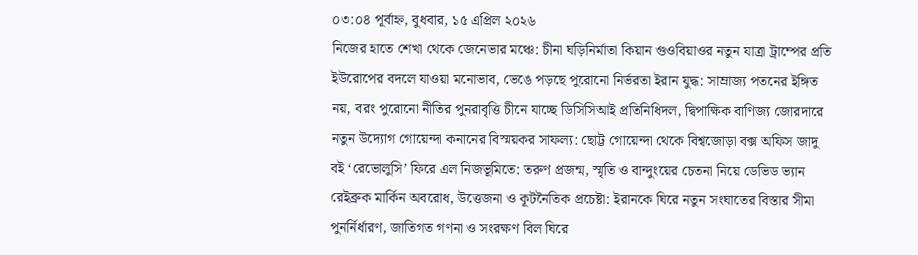০৩:০৪ পূর্বাহ্ন, বুধবার, ১৫ এপ্রিল ২০২৬
নিজের হাতে শেখা থেকে জেনেভার মঞ্চে: চীনা ঘড়িনির্মাতা কিয়ান গুওবিয়াওর নতুন যাত্রা ট্রাম্পের প্রতি ইউরোপের বদলে যাওয়া মনোভাব, ভেঙে পড়ছে পুরোনো নির্ভরতা ইরান যুদ্ধ: সাম্রাজ্য পতনের ইঙ্গিত নয়, বরং পুরোনো নীতির পুনরাবৃত্তি চীনে যাচ্ছে ডিসিসিআই প্রতিনিধিদল, দ্বিপাক্ষিক বাণিজ্য জোরদারে নতুন উদ্যোগ গোয়েন্দা কনানের বিস্ময়কর সাফল্য: ছোট্ট গোয়েন্দা থেকে বিশ্বজোড়া বক্স অফিস জাদু বই ‘রেভোলুসি’ ফিরে এল নিজভূমিতে: তরুণ প্রজন্ম, স্মৃতি ও বান্দুংয়ের চেতনা নিয়ে ডেভিড ভ্যান রেইব্রুক মার্কিন অবরোধ, উত্তেজনা ও কূটনৈতিক প্রচেষ্টা: ইরানকে ঘিরে নতুন সংঘাতের বিস্তার সীমা পুনর্নির্ধারণ, জাতিগত গণনা ও সংরক্ষণ বিল ঘিরে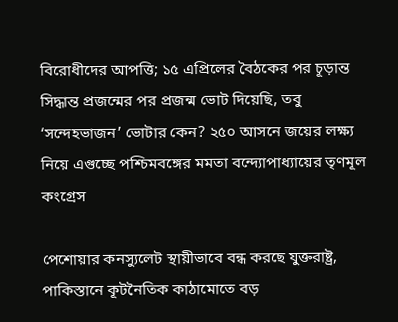বিরোধীদের আপত্তি; ১৫ এপ্রিলের বৈঠকের পর চূড়ান্ত সিদ্ধান্ত প্রজন্মের পর প্রজন্ম ভোট দিয়েছি, তবু ‘সন্দেহভাজন’ ভোটার কেন? ২৫০ আসনে জয়ের লক্ষ্য নিয়ে এগুচ্ছে পশ্চিমবঙ্গের মমতা বন্দ্যোপাধ্যায়ের তৃণমূল কংগ্রেস

পেশোয়ার কনস্যুলেট স্থায়ীভাবে বন্ধ করছে যুক্তরাষ্ট্র, পাকিস্তানে কূটনৈতিক কাঠামোতে বড়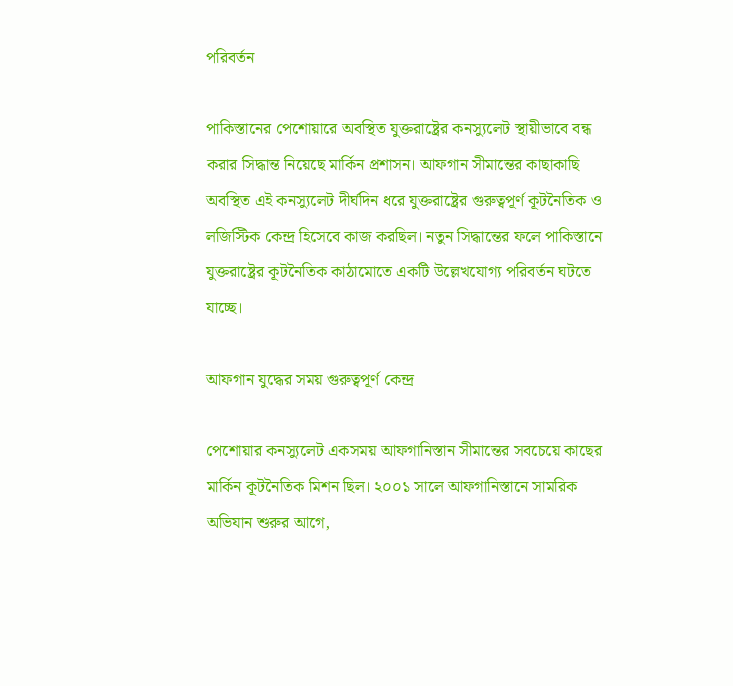পরিবর্তন

পাকিস্তানের পেশোয়ারে অবস্থিত যুক্তরাষ্ট্রের কনস্যুলেট স্থায়ীভাবে বন্ধ করার সিদ্ধান্ত নিয়েছে মার্কিন প্রশাসন। আফগান সীমান্তের কাছাকাছি অবস্থিত এই কনস্যুলেট দীর্ঘদিন ধরে যুক্তরাষ্ট্রের গুরুত্বপূর্ণ কূটনৈতিক ও লজিস্টিক কেন্দ্র হিসেবে কাজ করছিল। নতুন সিদ্ধান্তের ফলে পাকিস্তানে যুক্তরাষ্ট্রের কূটনৈতিক কাঠামোতে একটি উল্লেখযোগ্য পরিবর্তন ঘটতে যাচ্ছে।

আফগান যুদ্ধের সময় গুরুত্বপূর্ণ কেন্দ্র

পেশোয়ার কনস্যুলেট একসময় আফগানিস্তান সীমান্তের সবচেয়ে কাছের মার্কিন কূটনৈতিক মিশন ছিল। ২০০১ সালে আফগানিস্তানে সামরিক অভিযান শুরুর আগে,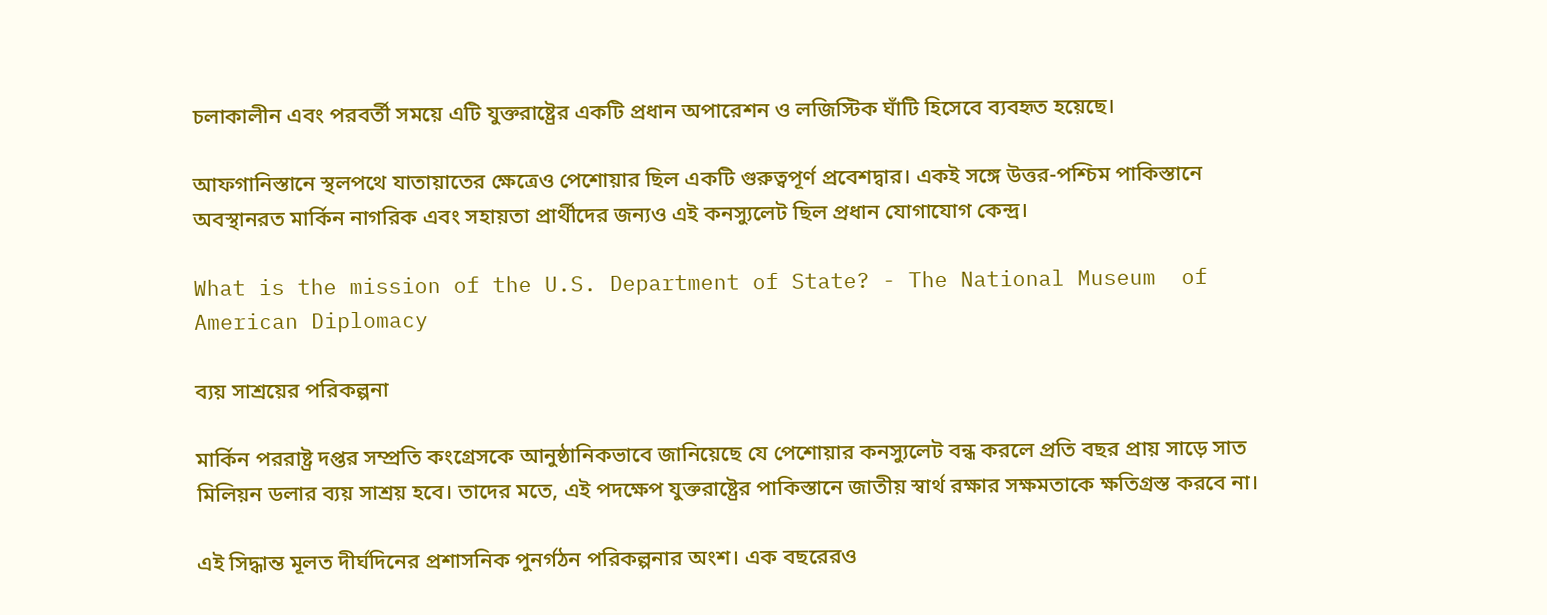চলাকালীন এবং পরবর্তী সময়ে এটি যুক্তরাষ্ট্রের একটি প্রধান অপারেশন ও লজিস্টিক ঘাঁটি হিসেবে ব্যবহৃত হয়েছে।

আফগানিস্তানে স্থলপথে যাতায়াতের ক্ষেত্রেও পেশোয়ার ছিল একটি গুরুত্বপূর্ণ প্রবেশদ্বার। একই সঙ্গে উত্তর-পশ্চিম পাকিস্তানে অবস্থানরত মার্কিন নাগরিক এবং সহায়তা প্রার্থীদের জন্যও এই কনস্যুলেট ছিল প্রধান যোগাযোগ কেন্দ্র।

What is the mission of the U.S. Department of State? - The National Museum  of American Diplomacy

ব্যয় সাশ্রয়ের পরিকল্পনা

মার্কিন পররাষ্ট্র দপ্তর সম্প্রতি কংগ্রেসকে আনুষ্ঠানিকভাবে জানিয়েছে যে পেশোয়ার কনস্যুলেট বন্ধ করলে প্রতি বছর প্রায় সাড়ে সাত মিলিয়ন ডলার ব্যয় সাশ্রয় হবে। তাদের মতে, এই পদক্ষেপ যুক্তরাষ্ট্রের পাকিস্তানে জাতীয় স্বার্থ রক্ষার সক্ষমতাকে ক্ষতিগ্রস্ত করবে না।

এই সিদ্ধান্ত মূলত দীর্ঘদিনের প্রশাসনিক পুনর্গঠন পরিকল্পনার অংশ। এক বছরেরও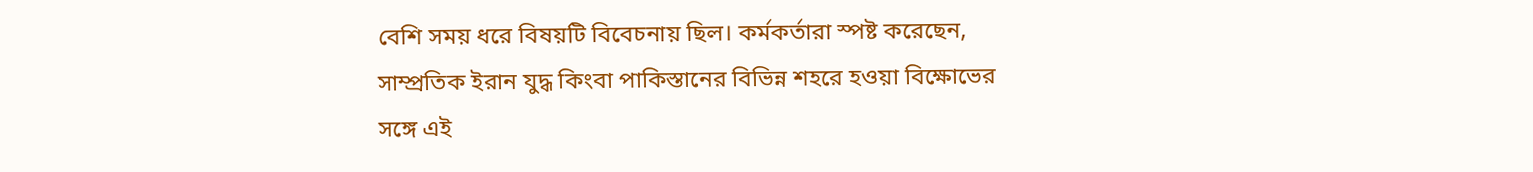বেশি সময় ধরে বিষয়টি বিবেচনায় ছিল। কর্মকর্তারা স্পষ্ট করেছেন, সাম্প্রতিক ইরান যুদ্ধ কিংবা পাকিস্তানের বিভিন্ন শহরে হওয়া বিক্ষোভের সঙ্গে এই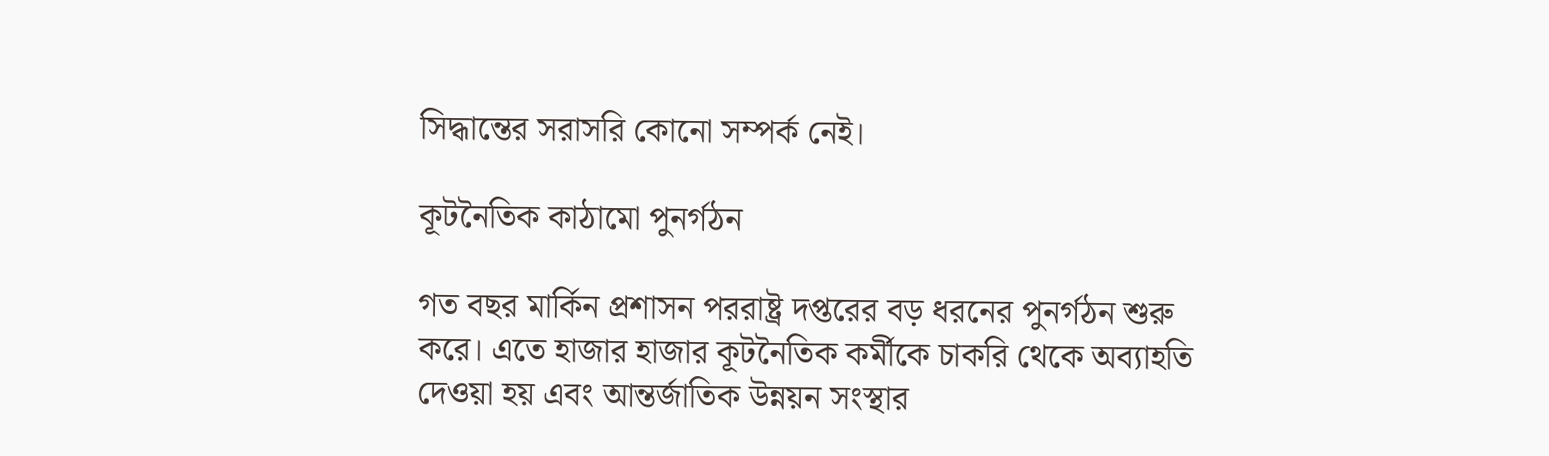সিদ্ধান্তের সরাসরি কোনো সম্পর্ক নেই।

কূটনৈতিক কাঠামো পুনর্গঠন

গত বছর মার্কিন প্রশাসন পররাষ্ট্র দপ্তরের বড় ধরনের পুনর্গঠন শুরু করে। এতে হাজার হাজার কূটনৈতিক কর্মীকে চাকরি থেকে অব্যাহতি দেওয়া হয় এবং আন্তর্জাতিক উন্নয়ন সংস্থার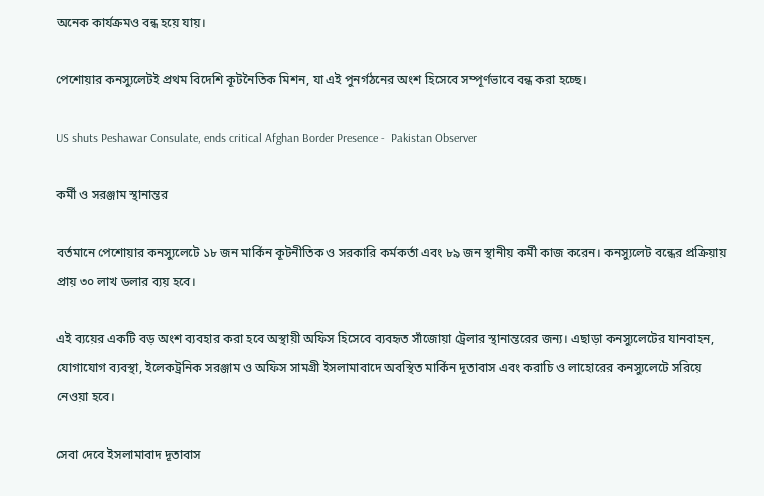অনেক কার্যক্রমও বন্ধ হয়ে যায়।

পেশোয়ার কনস্যুলেটই প্রথম বিদেশি কূটনৈতিক মিশন, যা এই পুনর্গঠনের অংশ হিসেবে সম্পূর্ণভাবে বন্ধ করা হচ্ছে।

US shuts Peshawar Consulate, ends critical Afghan Border Presence -  Pakistan Observer

কর্মী ও সরঞ্জাম স্থানান্তর

বর্তমানে পেশোয়ার কনস্যুলেটে ১৮ জন মার্কিন কূটনীতিক ও সরকারি কর্মকর্তা এবং ৮৯ জন স্থানীয় কর্মী কাজ করেন। কনস্যুলেট বন্ধের প্রক্রিয়ায় প্রায় ৩০ লাখ ডলার ব্যয় হবে।

এই ব্যয়ের একটি বড় অংশ ব্যবহার করা হবে অস্থায়ী অফিস হিসেবে ব্যবহৃত সাঁজোয়া ট্রেলার স্থানান্তরের জন্য। এছাড়া কনস্যুলেটের যানবাহন, যোগাযোগ ব্যবস্থা, ইলেকট্রনিক সরঞ্জাম ও অফিস সামগ্রী ইসলামাবাদে অবস্থিত মার্কিন দূতাবাস এবং করাচি ও লাহোরের কনস্যুলেটে সরিয়ে নেওয়া হবে।

সেবা দেবে ইসলামাবাদ দূতাবাস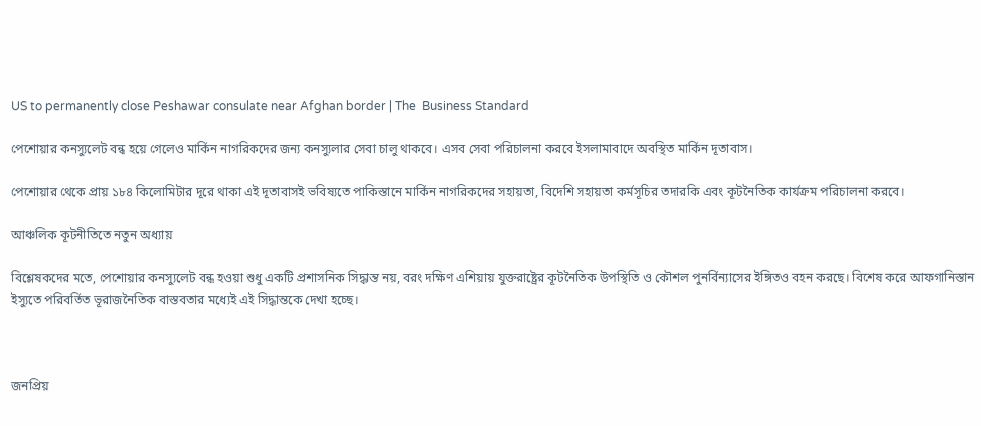US to permanently close Peshawar consulate near Afghan border | The  Business Standard

পেশোয়ার কনস্যুলেট বন্ধ হয়ে গেলেও মার্কিন নাগরিকদের জন্য কনস্যুলার সেবা চালু থাকবে। এসব সেবা পরিচালনা করবে ইসলামাবাদে অবস্থিত মার্কিন দূতাবাস।

পেশোয়ার থেকে প্রায় ১৮৪ কিলোমিটার দূরে থাকা এই দূতাবাসই ভবিষ্যতে পাকিস্তানে মার্কিন নাগরিকদের সহায়তা, বিদেশি সহায়তা কর্মসূচির তদারকি এবং কূটনৈতিক কার্যক্রম পরিচালনা করবে।

আঞ্চলিক কূটনীতিতে নতুন অধ্যায়

বিশ্লেষকদের মতে, পেশোয়ার কনস্যুলেট বন্ধ হওয়া শুধু একটি প্রশাসনিক সিদ্ধান্ত নয়, বরং দক্ষিণ এশিয়ায় যুক্তরাষ্ট্রের কূটনৈতিক উপস্থিতি ও কৌশল পুনর্বিন্যাসের ইঙ্গিতও বহন করছে। বিশেষ করে আফগানিস্তান ইস্যুতে পরিবর্তিত ভূরাজনৈতিক বাস্তবতার মধ্যেই এই সিদ্ধান্তকে দেখা হচ্ছে।



জনপ্রিয়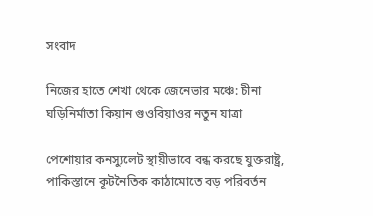সংবাদ

নিজের হাতে শেখা থেকে জেনেভার মঞ্চে: চীনা ঘড়িনির্মাতা কিয়ান গুওবিয়াওর নতুন যাত্রা

পেশোয়ার কনস্যুলেট স্থায়ীভাবে বন্ধ করছে যুক্তরাষ্ট্র, পাকিস্তানে কূটনৈতিক কাঠামোতে বড় পরিবর্তন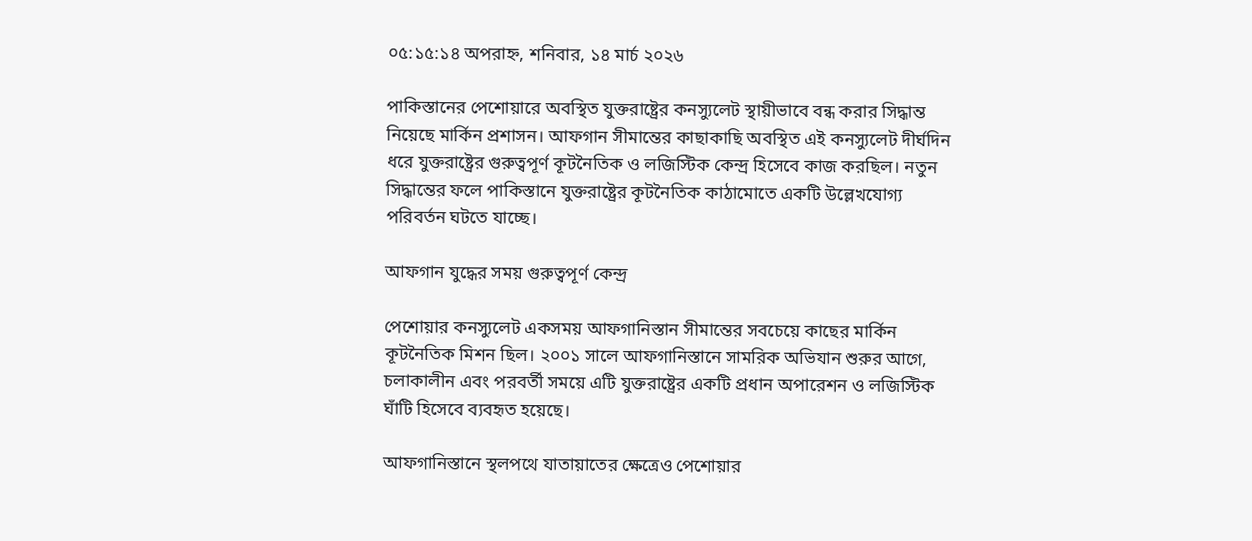০৫:১৫:১৪ অপরাহ্ন, শনিবার, ১৪ মার্চ ২০২৬

পাকিস্তানের পেশোয়ারে অবস্থিত যুক্তরাষ্ট্রের কনস্যুলেট স্থায়ীভাবে বন্ধ করার সিদ্ধান্ত নিয়েছে মার্কিন প্রশাসন। আফগান সীমান্তের কাছাকাছি অবস্থিত এই কনস্যুলেট দীর্ঘদিন ধরে যুক্তরাষ্ট্রের গুরুত্বপূর্ণ কূটনৈতিক ও লজিস্টিক কেন্দ্র হিসেবে কাজ করছিল। নতুন সিদ্ধান্তের ফলে পাকিস্তানে যুক্তরাষ্ট্রের কূটনৈতিক কাঠামোতে একটি উল্লেখযোগ্য পরিবর্তন ঘটতে যাচ্ছে।

আফগান যুদ্ধের সময় গুরুত্বপূর্ণ কেন্দ্র

পেশোয়ার কনস্যুলেট একসময় আফগানিস্তান সীমান্তের সবচেয়ে কাছের মার্কিন কূটনৈতিক মিশন ছিল। ২০০১ সালে আফগানিস্তানে সামরিক অভিযান শুরুর আগে, চলাকালীন এবং পরবর্তী সময়ে এটি যুক্তরাষ্ট্রের একটি প্রধান অপারেশন ও লজিস্টিক ঘাঁটি হিসেবে ব্যবহৃত হয়েছে।

আফগানিস্তানে স্থলপথে যাতায়াতের ক্ষেত্রেও পেশোয়ার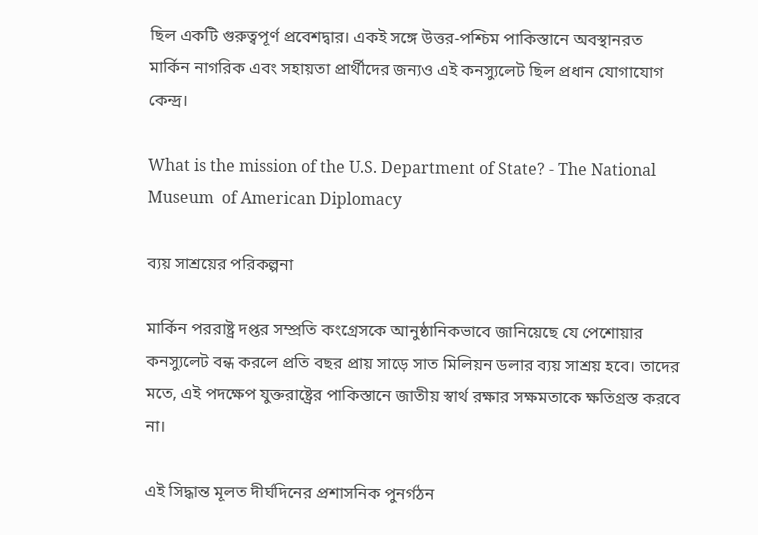ছিল একটি গুরুত্বপূর্ণ প্রবেশদ্বার। একই সঙ্গে উত্তর-পশ্চিম পাকিস্তানে অবস্থানরত মার্কিন নাগরিক এবং সহায়তা প্রার্থীদের জন্যও এই কনস্যুলেট ছিল প্রধান যোগাযোগ কেন্দ্র।

What is the mission of the U.S. Department of State? - The National Museum  of American Diplomacy

ব্যয় সাশ্রয়ের পরিকল্পনা

মার্কিন পররাষ্ট্র দপ্তর সম্প্রতি কংগ্রেসকে আনুষ্ঠানিকভাবে জানিয়েছে যে পেশোয়ার কনস্যুলেট বন্ধ করলে প্রতি বছর প্রায় সাড়ে সাত মিলিয়ন ডলার ব্যয় সাশ্রয় হবে। তাদের মতে, এই পদক্ষেপ যুক্তরাষ্ট্রের পাকিস্তানে জাতীয় স্বার্থ রক্ষার সক্ষমতাকে ক্ষতিগ্রস্ত করবে না।

এই সিদ্ধান্ত মূলত দীর্ঘদিনের প্রশাসনিক পুনর্গঠন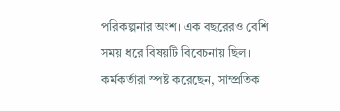পরিকল্পনার অংশ। এক বছরেরও বেশি সময় ধরে বিষয়টি বিবেচনায় ছিল। কর্মকর্তারা স্পষ্ট করেছেন, সাম্প্রতিক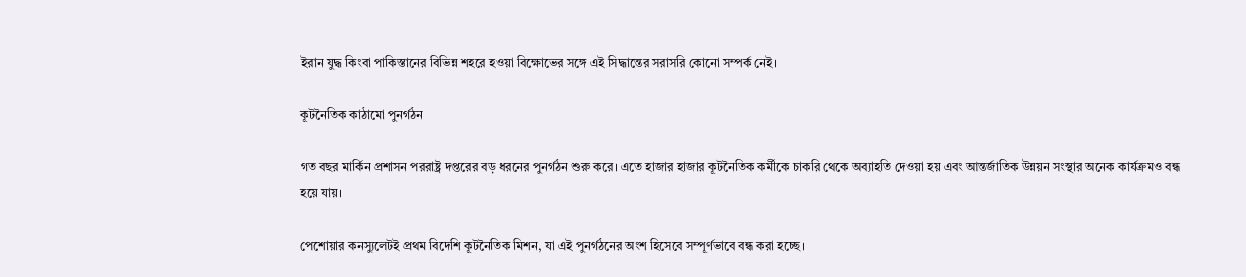ইরান যুদ্ধ কিংবা পাকিস্তানের বিভিন্ন শহরে হওয়া বিক্ষোভের সঙ্গে এই সিদ্ধান্তের সরাসরি কোনো সম্পর্ক নেই।

কূটনৈতিক কাঠামো পুনর্গঠন

গত বছর মার্কিন প্রশাসন পররাষ্ট্র দপ্তরের বড় ধরনের পুনর্গঠন শুরু করে। এতে হাজার হাজার কূটনৈতিক কর্মীকে চাকরি থেকে অব্যাহতি দেওয়া হয় এবং আন্তর্জাতিক উন্নয়ন সংস্থার অনেক কার্যক্রমও বন্ধ হয়ে যায়।

পেশোয়ার কনস্যুলেটই প্রথম বিদেশি কূটনৈতিক মিশন, যা এই পুনর্গঠনের অংশ হিসেবে সম্পূর্ণভাবে বন্ধ করা হচ্ছে।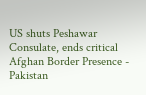US shuts Peshawar Consulate, ends critical Afghan Border Presence -  Pakistan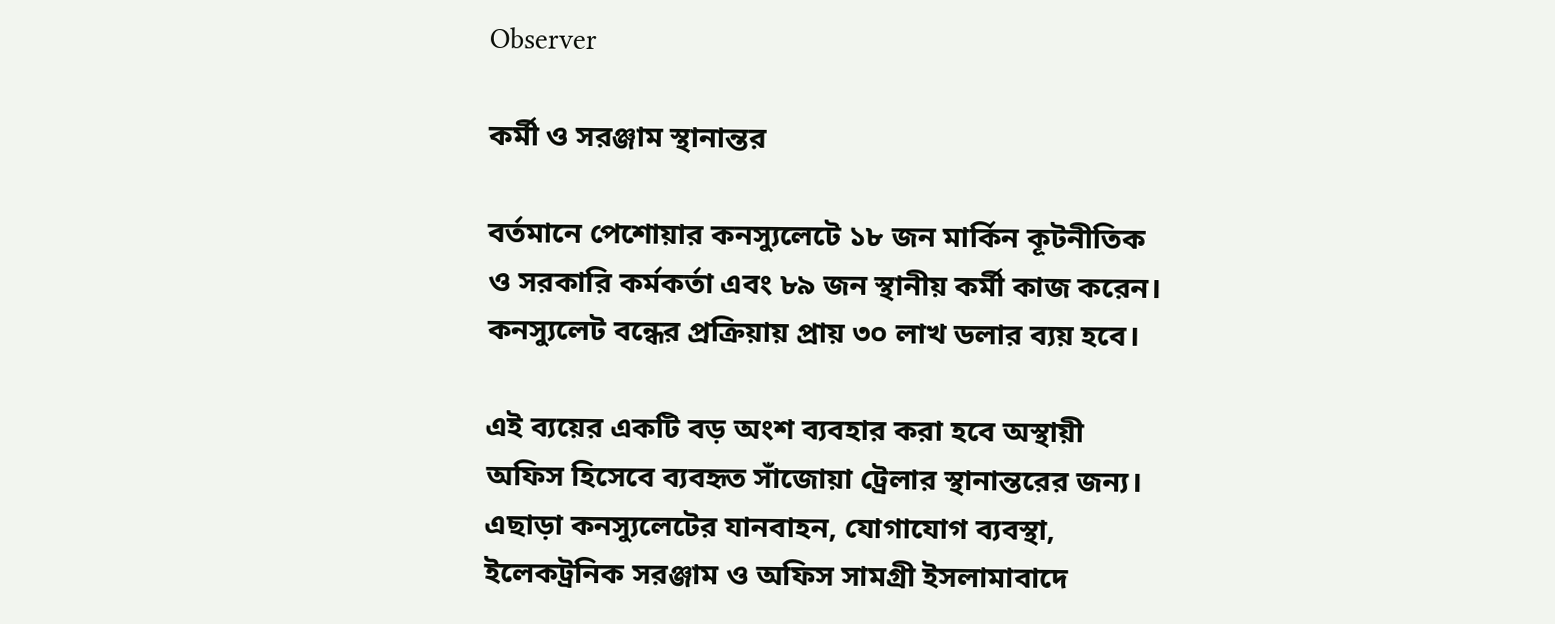Observer

কর্মী ও সরঞ্জাম স্থানান্তর

বর্তমানে পেশোয়ার কনস্যুলেটে ১৮ জন মার্কিন কূটনীতিক ও সরকারি কর্মকর্তা এবং ৮৯ জন স্থানীয় কর্মী কাজ করেন। কনস্যুলেট বন্ধের প্রক্রিয়ায় প্রায় ৩০ লাখ ডলার ব্যয় হবে।

এই ব্যয়ের একটি বড় অংশ ব্যবহার করা হবে অস্থায়ী অফিস হিসেবে ব্যবহৃত সাঁজোয়া ট্রেলার স্থানান্তরের জন্য। এছাড়া কনস্যুলেটের যানবাহন, যোগাযোগ ব্যবস্থা, ইলেকট্রনিক সরঞ্জাম ও অফিস সামগ্রী ইসলামাবাদে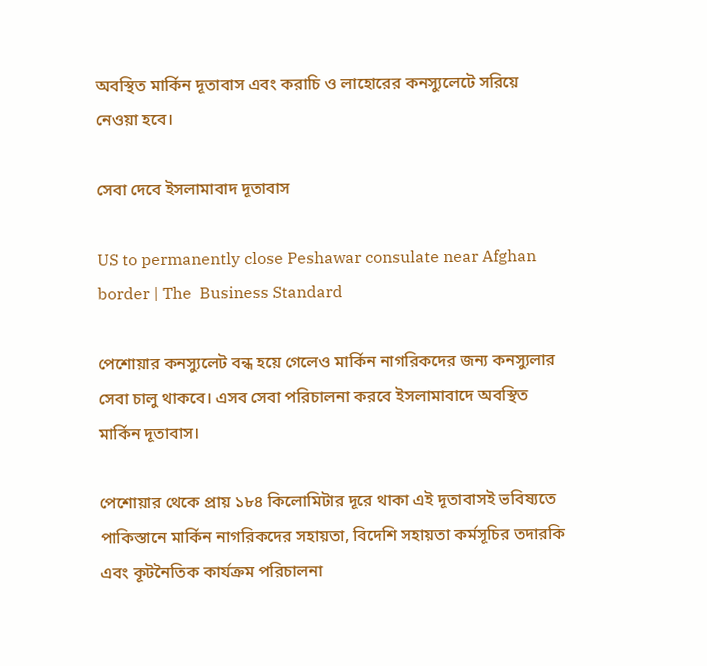অবস্থিত মার্কিন দূতাবাস এবং করাচি ও লাহোরের কনস্যুলেটে সরিয়ে নেওয়া হবে।

সেবা দেবে ইসলামাবাদ দূতাবাস

US to permanently close Peshawar consulate near Afghan border | The  Business Standard

পেশোয়ার কনস্যুলেট বন্ধ হয়ে গেলেও মার্কিন নাগরিকদের জন্য কনস্যুলার সেবা চালু থাকবে। এসব সেবা পরিচালনা করবে ইসলামাবাদে অবস্থিত মার্কিন দূতাবাস।

পেশোয়ার থেকে প্রায় ১৮৪ কিলোমিটার দূরে থাকা এই দূতাবাসই ভবিষ্যতে পাকিস্তানে মার্কিন নাগরিকদের সহায়তা, বিদেশি সহায়তা কর্মসূচির তদারকি এবং কূটনৈতিক কার্যক্রম পরিচালনা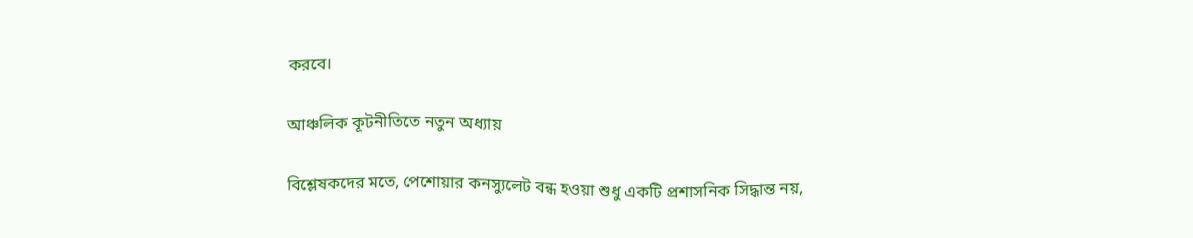করবে।

আঞ্চলিক কূটনীতিতে নতুন অধ্যায়

বিশ্লেষকদের মতে, পেশোয়ার কনস্যুলেট বন্ধ হওয়া শুধু একটি প্রশাসনিক সিদ্ধান্ত নয়,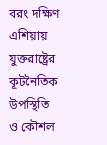বরং দক্ষিণ এশিয়ায় যুক্তরাষ্ট্রের কূটনৈতিক উপস্থিতি ও কৌশল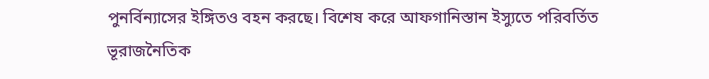পুনর্বিন্যাসের ইঙ্গিতও বহন করছে। বিশেষ করে আফগানিস্তান ইস্যুতে পরিবর্তিত ভূরাজনৈতিক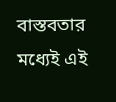বাস্তবতার মধ্যেই এই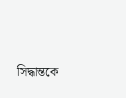সিদ্ধান্তকে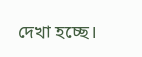দেখা হচ্ছে।